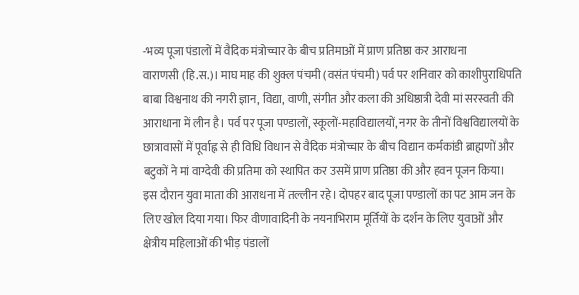-भव्य पूजा पंडालों में वैदिक मंत्रोच्चार के बीच प्रतिमाओं में प्राण प्रतिष्ठा कर आराधना
वाराणसी (हि.स.)। माघ माह की शुक्ल पंचमी (वसंत पंचमी) पर्व पर शनिवार को काशीपुराधिपति बाबा विश्वनाथ की नगरी ज्ञान, विद्या, वाणी, संगीत और कला की अधिष्ठात्री देवी मां सरस्वती की आराधाना में लीन है। पर्व पर पूजा पण्डालों, स्कूलों-महाविद्यालयों, नगर के तीनों विश्वविद्यालयों के छात्रावासों में पूर्वाह्न से ही विधि विधान से वैदिक मंत्रोच्चार के बीच विद्यान कर्मकांडी ब्राह्मणों और बटुकों ने मां वाग्देवी की प्रतिमा को स्थापित कर उसमें प्राण प्रतिष्ठा की और हवन पूजन किया।
इस दौरान युवा माता की आराधना में तल्लीन रहे। दोपहर बाद पूजा पण्डालों का पट आम जन के लिए खोल दिया गया। फिर वीणावादिनी के नयनाभिराम मूर्तियों के दर्शन के लिए युवाओं और क्षेत्रीय महिलाओं की भीड़ पंडालों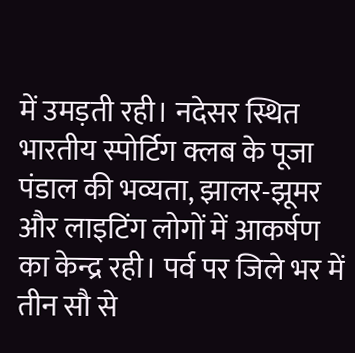में उमड़ती रही। नदेसर स्थित भारतीय स्पोर्टिग क्लब के पूजा पंडाल की भव्यता, झालर-झूमर और लाइटिंग लोगों में आकर्षण का केन्द्र रही। पर्व पर जिले भर में तीन सौ से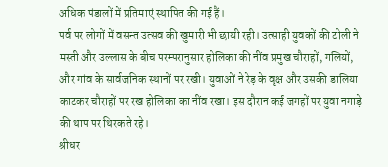अधिक पंडालों में प्रतिमाएं स्थापित की गई हैं।
पर्व पर लोगों में वसन्त उत्सव की खुमारी भी छायी रही। उत्साही युवकों की टोली ने मस्ती और उल्लास के बीच परम्परानुसार होलिका की नींव प्रमुख चौराहों, गलियों, और गांव के सार्वजनिक स्थानों पर रखी। युवाओं ने रेड़ के वृक्ष और उसकी डालिया काटकर चौराहों पर रख होलिका का नींव रखा। इस दौरान कई जगहों पर युवा नगाड़े की थाप पर थिरकते रहे।
श्रीधर